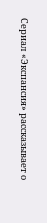Сериал «Экспансия» рассказывает о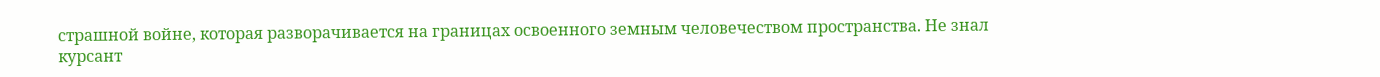страшной войне, которая разворачивается на границах освоенного земным человечеством пространства. Не знал курсант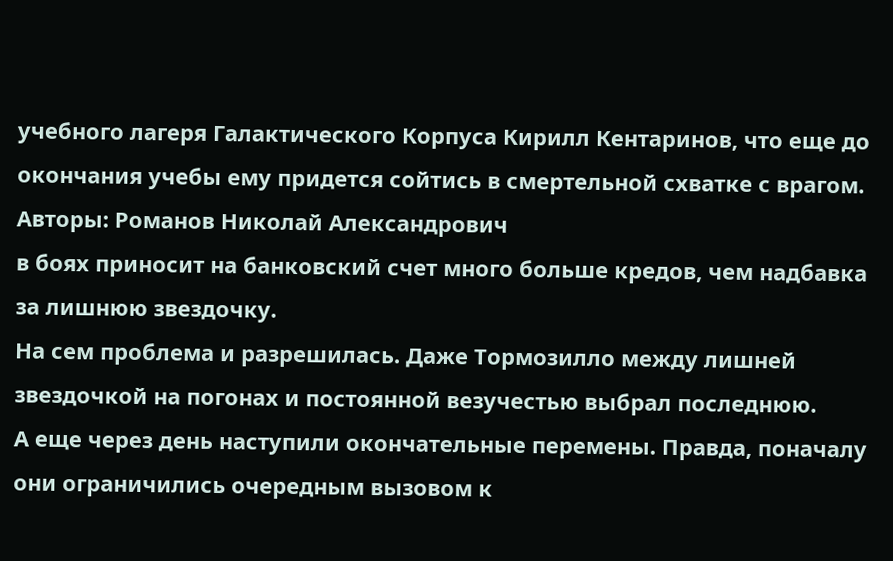учебного лагеря Галактического Корпуса Кирилл Кентаринов, что еще до окончания учебы ему придется сойтись в смертельной схватке с врагом.
Авторы: Романов Николай Александрович
в боях приносит на банковский счет много больше кредов, чем надбавка за лишнюю звездочку.
На сем проблема и разрешилась. Даже Тормозилло между лишней звездочкой на погонах и постоянной везучестью выбрал последнюю.
А еще через день наступили окончательные перемены. Правда, поначалу они ограничились очередным вызовом к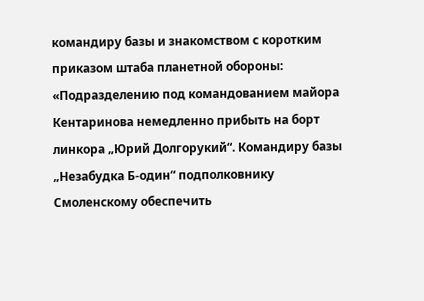командиру базы и знакомством с коротким приказом штаба планетной обороны: «Подразделению под командованием майора Кентаринова немедленно прибыть на борт линкора „Юрий Долгорукий“. Командиру базы „Незабудка Б-один“ подполковнику Смоленскому обеспечить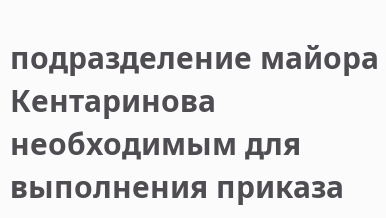подразделение майора Кентаринова необходимым для выполнения приказа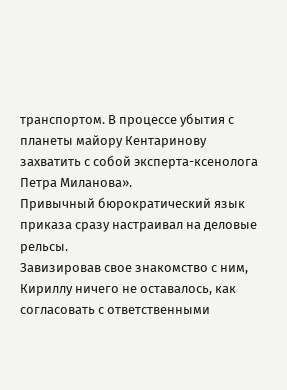транспортом. В процессе убытия с планеты майору Кентаринову захватить с собой эксперта-ксенолога Петра Миланова».
Привычный бюрократический язык приказа сразу настраивал на деловые рельсы.
Завизировав свое знакомство с ним, Кириллу ничего не оставалось, как согласовать с ответственными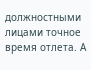должностными лицами точное время отлета. А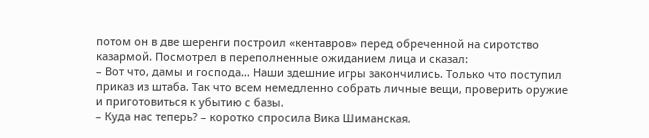потом он в две шеренги построил «кентавров» перед обреченной на сиротство казармой. Посмотрел в переполненные ожиданием лица и сказал:
– Вот что, дамы и господа… Наши здешние игры закончились. Только что поступил приказ из штаба. Так что всем немедленно собрать личные вещи, проверить оружие и приготовиться к убытию с базы.
– Куда нас теперь? – коротко спросила Вика Шиманская.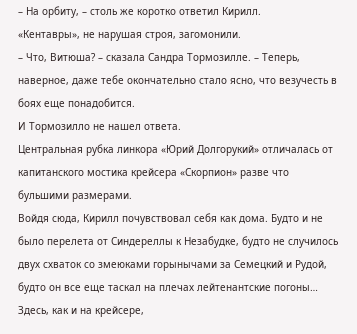– На орбиту, – столь же коротко ответил Кирилл.
«Кентавры», не нарушая строя, загомонили.
– Что, Витюша? – сказала Сандра Тормозилле. – Теперь, наверное, даже тебе окончательно стало ясно, что везучесть в боях еще понадобится.
И Тормозилло не нашел ответа.
Центральная рубка линкора «Юрий Долгорукий» отличалась от капитанского мостика крейсера «Скорпион» разве что бульшими размерами.
Войдя сюда, Кирилл почувствовал себя как дома. Будто и не было перелета от Синдереллы к Незабудке, будто не случилось двух схваток со змеюками горынычами за Семецкий и Рудой, будто он все еще таскал на плечах лейтенантские погоны…
Здесь, как и на крейсере,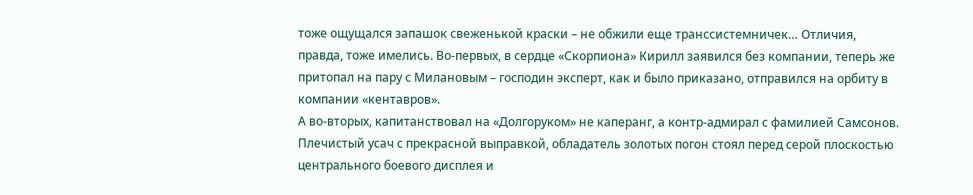тоже ощущался запашок свеженькой краски – не обжили еще транссистемничек… Отличия, правда, тоже имелись. Во-первых, в сердце «Скорпиона» Кирилл заявился без компании, теперь же притопал на пару с Милановым – господин эксперт, как и было приказано, отправился на орбиту в компании «кентавров».
А во-вторых, капитанствовал на «Долгоруком» не каперанг, а контр-адмирал с фамилией Самсонов. Плечистый усач с прекрасной выправкой, обладатель золотых погон стоял перед серой плоскостью центрального боевого дисплея и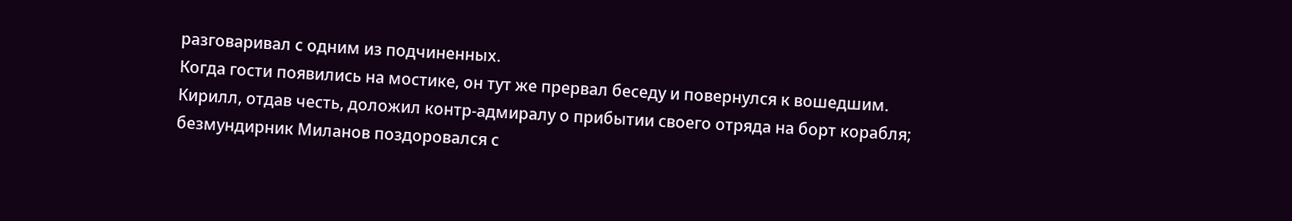разговаривал с одним из подчиненных.
Когда гости появились на мостике, он тут же прервал беседу и повернулся к вошедшим.
Кирилл, отдав честь, доложил контр-адмиралу о прибытии своего отряда на борт корабля; безмундирник Миланов поздоровался с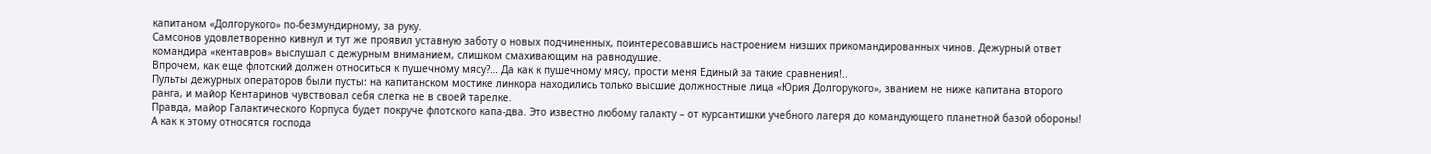капитаном «Долгорукого» по-безмундирному, за руку.
Самсонов удовлетворенно кивнул и тут же проявил уставную заботу о новых подчиненных, поинтересовавшись настроением низших прикомандированных чинов. Дежурный ответ командира «кентавров» выслушал с дежурным вниманием, слишком смахивающим на равнодушие.
Впрочем, как еще флотский должен относиться к пушечному мясу?… Да как к пушечному мясу, прости меня Единый за такие сравнения!..
Пульты дежурных операторов были пусты: на капитанском мостике линкора находились только высшие должностные лица «Юрия Долгорукого», званием не ниже капитана второго ранга, и майор Кентаринов чувствовал себя слегка не в своей тарелке.
Правда, майор Галактического Корпуса будет покруче флотского капа-два. Это известно любому галакту – от курсантишки учебного лагеря до командующего планетной базой обороны! А как к этому относятся господа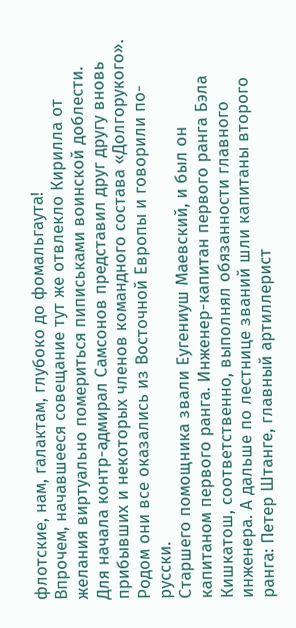флотские, нам, галактам, глубоко до фомальгаута!
Впрочем, начавшееся совещание тут же отвлекло Кирилла от желания виртуально помериться пиписьками воинской доблести.
Для начала контр-адмирал Самсонов представил друг другу вновь прибывших и некоторых членов командного состава «Долгорукого». Родом они все оказались из Восточной Европы и говорили по-русски.
Старшего помощника звали Еугениуш Маевский, и был он капитаном первого ранга. Инженер-капитан первого ранга Бэла Кишкатош, соответственно, выполнял обязанности главного инженера. А дальше по лестнице званий шли капитаны второго ранга: Петер Штанге, главный артиллерист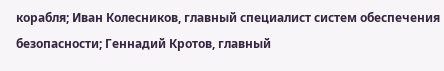корабля; Иван Колесников, главный специалист систем обеспечения безопасности; Геннадий Кротов, главный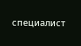специалист